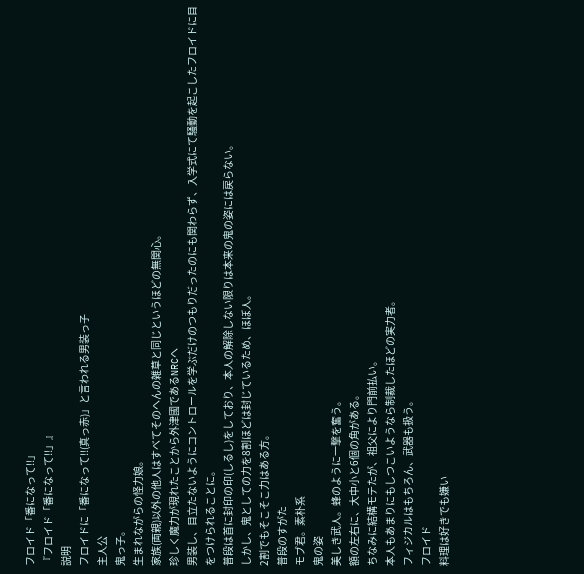フロイド「番になって!!」
『フロイド「番になって!!」』
説明
フロイドに「番になって!!(真っ赤)」と言われる男装っ子
主人公
鬼っ子。
生まれながらの怪力娘。
家族(両親)以外の他人はすべてそのへんの雑草と同じというほどの無関心。
珍しく魔力が現れたことから外津國であるNRCへ
男装し、目立たないようにコントロールを学ぶだけのつもりだったのにも関わらず、入学式にて騒動を起こしたフロイドに目をつけられることに。
普段は首に封印の印(しるし)をしており、本人の解除しない限りは本来の鬼の姿には戻らない。
しかし、鬼としての力を8割ほどは封じているため、ほぼ人。
2割でもそこそこ力はある方。
普段のすがた
モブ君。素朴系
鬼の姿
美しき武人。蜂のように一撃を奮う。
額の左右に、大中小と6個の角がある。
ちなみに結構モテたが、祖父により門前払い。
本人もあまりにもしつこいようなら制裁したほどの実力者。
フィジカルはもちろん、武器も扱う。
フロイド
料理は好きでも嫌い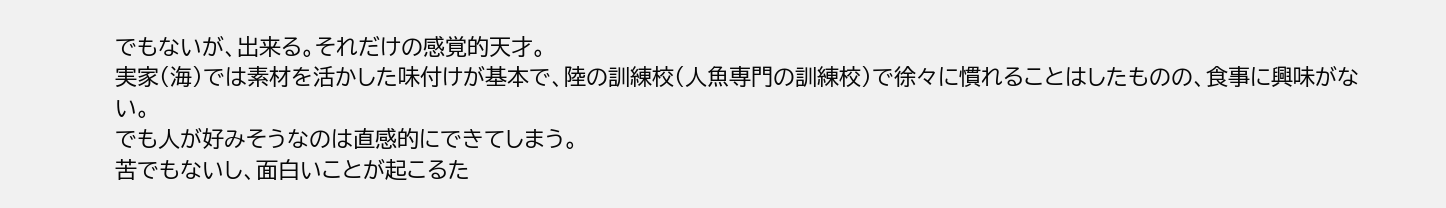でもないが、出来る。それだけの感覚的天才。
実家(海)では素材を活かした味付けが基本で、陸の訓練校(人魚専門の訓練校)で徐々に慣れることはしたものの、食事に興味がない。
でも人が好みそうなのは直感的にできてしまう。
苦でもないし、面白いことが起こるた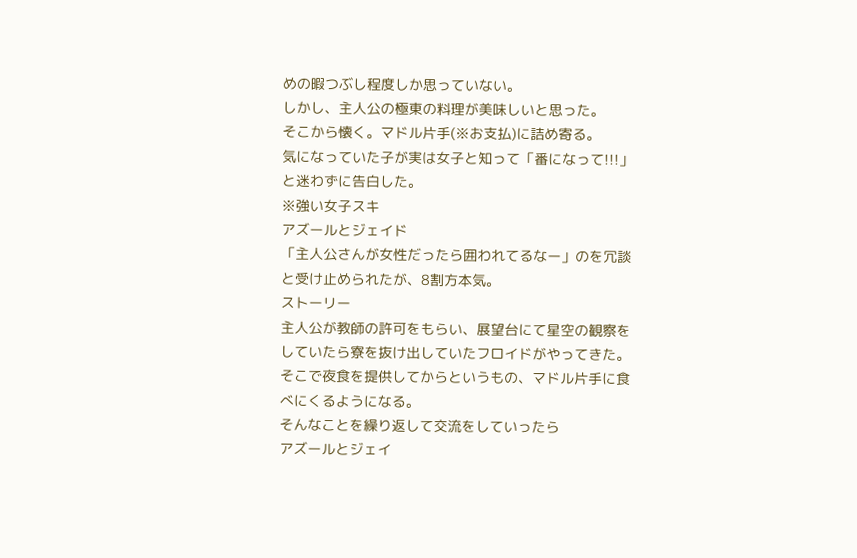めの暇つぶし程度しか思っていない。
しかし、主人公の極東の料理が美味しいと思った。
そこから懐く。マドル片手(※お支払)に詰め寄る。
気になっていた子が実は女子と知って「番になって!!!」と迷わずに告白した。
※強い女子スキ
アズールとジェイド
「主人公さんが女性だったら囲われてるなー」のを冗談と受け止められたが、8割方本気。
ストーリー
主人公が教師の許可をもらい、展望台にて星空の観察をしていたら寮を抜け出していたフロイドがやってきた。
そこで夜食を提供してからというもの、マドル片手に食べにくるようになる。
そんなことを繰り返して交流をしていったら
アズールとジェイ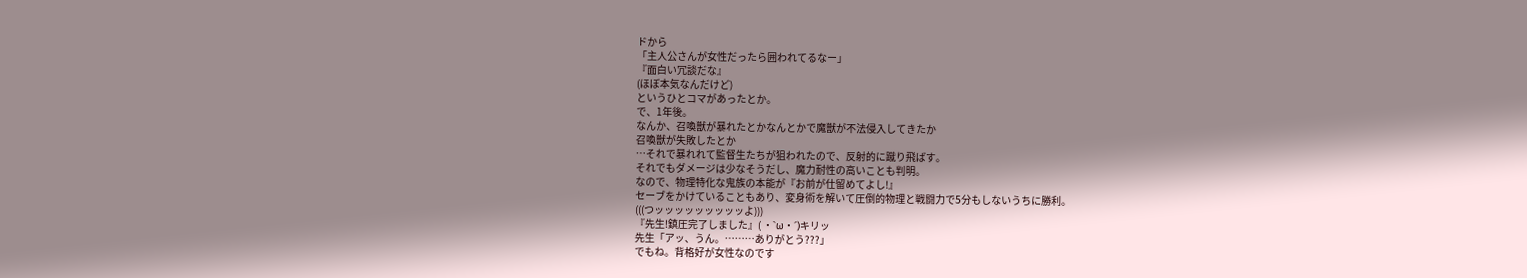ドから
「主人公さんが女性だったら囲われてるなー」
『面白い冗談だな』
(ほぼ本気なんだけど)
というひとコマがあったとか。
で、1年後。
なんか、召喚獣が暴れたとかなんとかで魔獣が不法侵入してきたか
召喚獣が失敗したとか
…それで暴れれて監督生たちが狙われたので、反射的に蹴り飛ばす。
それでもダメージは少なそうだし、魔力耐性の高いことも判明。
なので、物理特化な鬼族の本能が『お前が仕留めてよし!』
セーブをかけていることもあり、変身術を解いて圧倒的物理と戦闘力で5分もしないうちに勝利。
(((つッッッッッッッッッよ)))
『先生!鎮圧完了しました』( ・`ω・´)キリッ
先生「アッ、うん。………ありがとう???」
でもね。背格好が女性なのです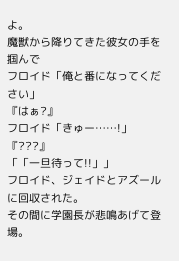よ。
魔獣から降りてきた彼女の手を掴んで
フロイド「俺と番になってください」
『はぁ?』
フロイド「きゅー……!」
『???』
「「一旦待って!!」」
フロイド、ジェイドとアズールに回収された。
その間に学園長が悲鳴あげて登場。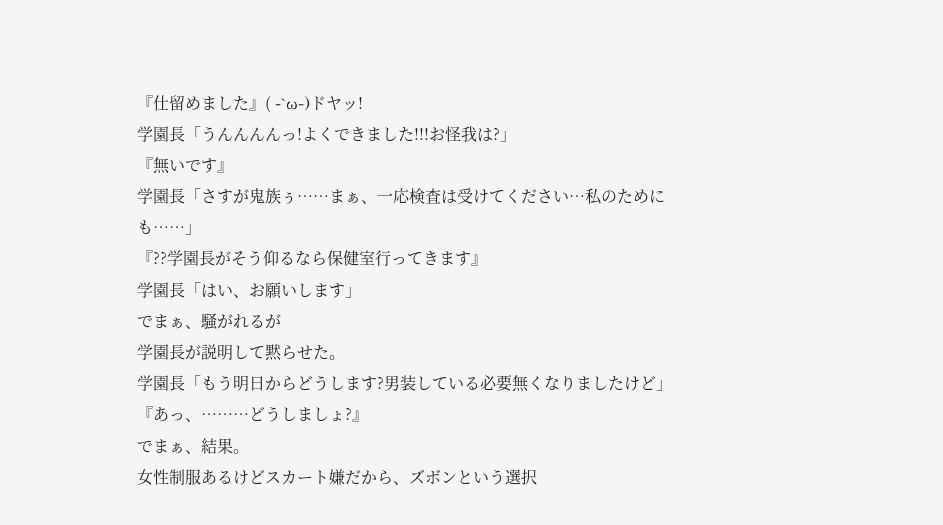『仕留めました』( -`ω-)ドヤッ!
学園長「うんんんんっ!よくできました!!!お怪我は?」
『無いです』
学園長「さすが鬼族ぅ……まぁ、一応検査は受けてください…私のためにも……」
『??学園長がそう仰るなら保健室行ってきます』
学園長「はい、お願いします」
でまぁ、騒がれるが
学園長が説明して黙らせた。
学園長「もう明日からどうします?男装している必要無くなりましたけど」
『あっ、………どうしましょ?』
でまぁ、結果。
女性制服あるけどスカート嫌だから、ズボンという選択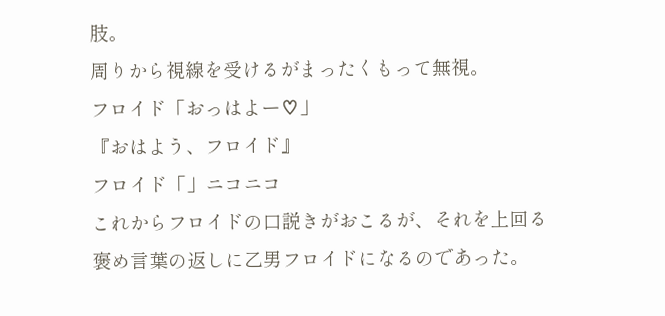肢。
周りから視線を受けるがまったくもって無視。
フロイド「おっはよー♡」
『おはよう、フロイド』
フロイド「」ニコニコ
これからフロイドの口説きがおこるが、それを上回る褒め言葉の返しに乙男フロイドになるのであった。